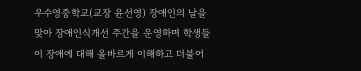우수영중학교(교장 윤선영) 장애인의 날을 맞아 장애인식개선 주간을 운영하며 학생들이 장애에 대해 올바르게 이해하고 더불어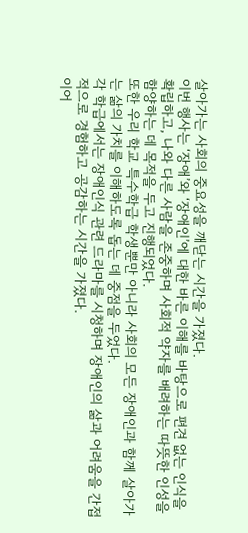살아가는 사회의 중요성을 깨닫는 시간을 가졌다.
이번 행사는 ‘장애’와 ‘장애인’에 대한 바른 이해를 바탕으로 편견 없는 인식을 확립하고, 나와 다른 사람을 존중하며 사회적 약자를 배려하는 따뜻한 인성을 함양하는 데 목적을 두고 진행되었다.
또한 우리 학교 특수학급 학생뿐만 아니라 사회의 모든 장애인과 함께 살아가는 삶의 가치를 이해하도록 돕는 데 중점을 두었다.
각 학급에서는 장애인식 관련 드라마를 시청하며 장애인의 삶과 어려움을 간접적으로 경험하고 공감하는 시간을 가졌다.
이어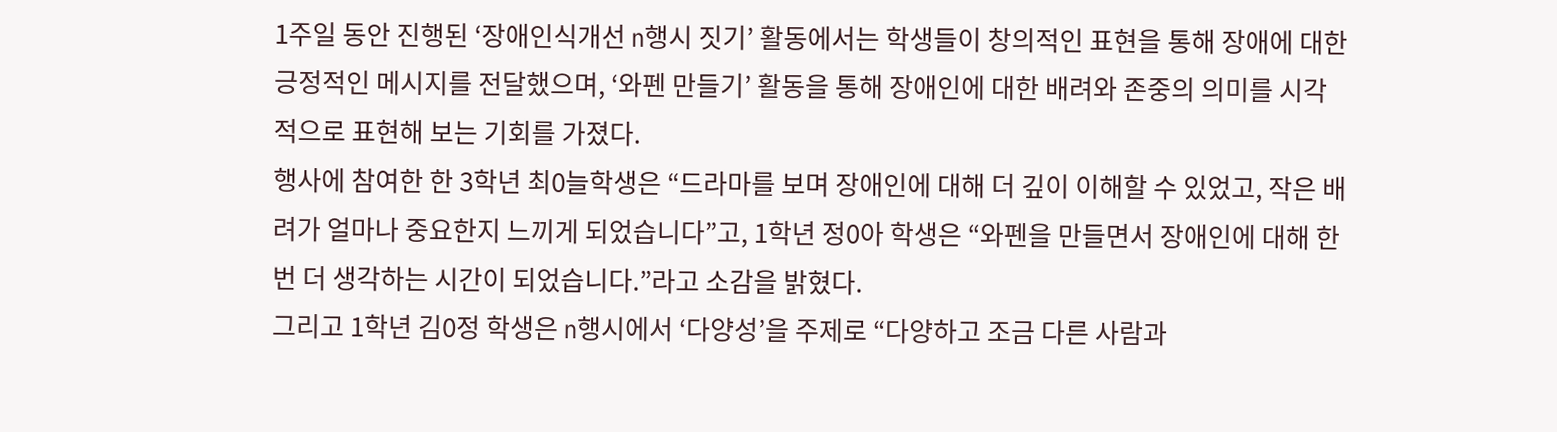1주일 동안 진행된 ‘장애인식개선 n행시 짓기’ 활동에서는 학생들이 창의적인 표현을 통해 장애에 대한 긍정적인 메시지를 전달했으며, ‘와펜 만들기’ 활동을 통해 장애인에 대한 배려와 존중의 의미를 시각적으로 표현해 보는 기회를 가졌다.
행사에 참여한 한 3학년 최0늘학생은 “드라마를 보며 장애인에 대해 더 깊이 이해할 수 있었고, 작은 배려가 얼마나 중요한지 느끼게 되었습니다”고, 1학년 정0아 학생은 “와펜을 만들면서 장애인에 대해 한번 더 생각하는 시간이 되었습니다.”라고 소감을 밝혔다.
그리고 1학년 김0정 학생은 n행시에서 ‘다양성’을 주제로 “다양하고 조금 다른 사람과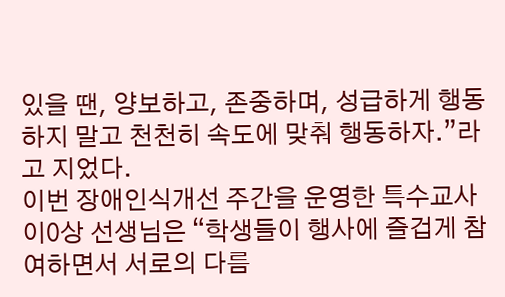있을 땐, 양보하고, 존중하며, 성급하게 행동하지 말고 천천히 속도에 맞춰 행동하자.”라고 지었다.
이번 장애인식개선 주간을 운영한 특수교사 이0상 선생님은 “학생들이 행사에 즐겁게 참여하면서 서로의 다름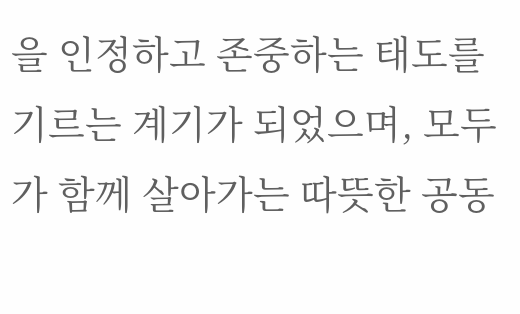을 인정하고 존중하는 태도를 기르는 계기가 되었으며, 모두가 함께 살아가는 따뜻한 공동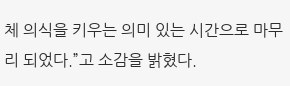체 의식을 키우는 의미 있는 시간으로 마무리 되었다.”고 소감을 밝혔다.